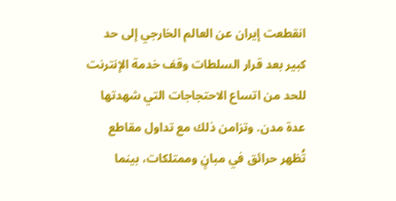انقطعت إيران عن العالم الخارجي إلى حد كبير بعد قرار السلطات وقف خدمة الإنترنت للحد من اتساع الاحتجاجات التي شهدتها عدة مدن. وتزامن ذلك مع تداول مقاطع تُظهر حرائق في مبانٍ وممتلكات، بينما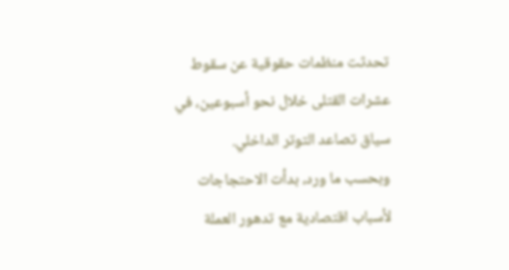تحدثت منظمات حقوقية عن سقوط عشرات القتلى خلال نحو أسبوعين، في سياق تصاعد التوتر الداخلي.
وبحسب ما ورد، بدأت الاحتجاجات لأسباب اقتصادية مع تدهور العملة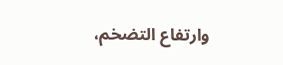وارتفاع التضخم،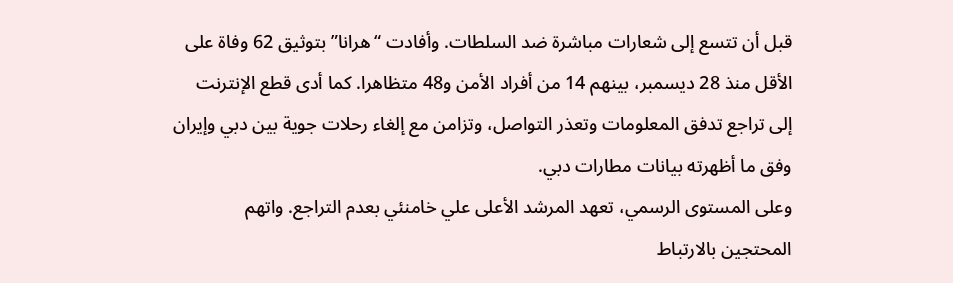قبل أن تتسع إلى شعارات مباشرة ضد السلطات. وأفادت “هرانا” بتوثيق 62 وفاة على الأقل منذ 28 ديسمبر، بينهم 14 من أفراد الأمن و48 متظاهرا. كما أدى قطع الإنترنت إلى تراجع تدفق المعلومات وتعذر التواصل، وتزامن مع إلغاء رحلات جوية بين دبي وإيران وفق ما أظهرته بيانات مطارات دبي.
وعلى المستوى الرسمي، تعهد المرشد الأعلى علي خامنئي بعدم التراجع. واتهم المحتجين بالارتباط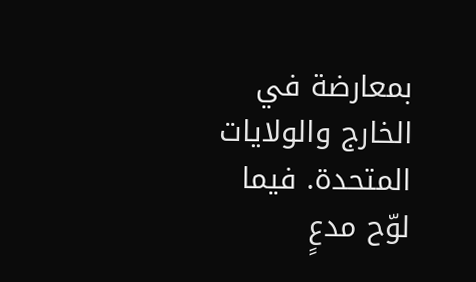بمعارضة في الخارج والولايات المتحدة. فيما لوّح مدعٍ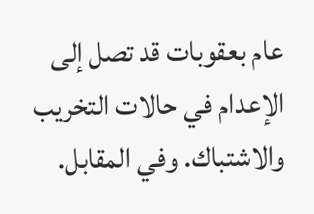عام بعقوبات قد تصل إلى الإعدام في حالات التخريب والاشتباك. وفي المقابل.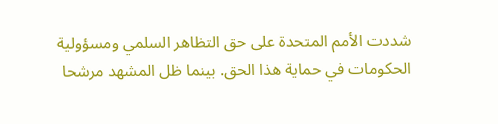شددت الأمم المتحدة على حق التظاهر السلمي ومسؤولية الحكومات في حماية هذا الحق. بينما ظل المشهد مرشحا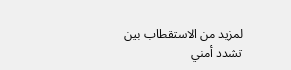لمزيد من الاستقطاب بين تشدد أمني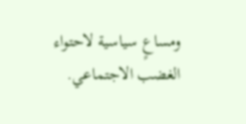ومساعٍ سياسية لاحتواء الغضب الاجتماعي.